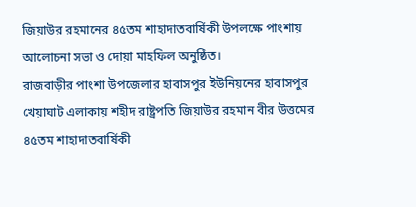জিয়াউর রহমানের ৪৫তম শাহাদাতবার্ষিকী উপলক্ষে পাংশায় আলোচনা সভা ও দোয়া মাহফিল অনুষ্ঠিত।
রাজবাড়ীর পাংশা উপজেলার হাবাসপুর ইউনিয়নের হাবাসপুর খেয়াঘাট এলাকায় শহীদ রাষ্ট্রপতি জিয়াউর রহমান বীর উত্তমের ৪৫তম শাহাদাতবার্ষিকী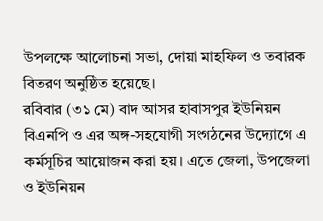উপলক্ষে আলোচনা সভা, দোয়া মাহফিল ও তবারক বিতরণ অনুষ্ঠিত হয়েছে।
রবিবার (৩১ মে) বাদ আসর হাবাসপুর ইউনিয়ন বিএনপি ও এর অঙ্গ-সহযোগী সংগঠনের উদ্যোগে এ কর্মসূচির আয়োজন করা হয়। এতে জেলা, উপজেলা ও ইউনিয়ন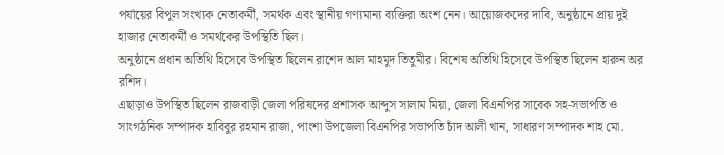পর্যায়ের বিপুল সংখ্যক নেতাকর্মী, সমর্থক এবং স্থানীয় গণ্যমান্য ব্যক্তিরা অংশ নেন। আয়োজকদের দাবি, অনুষ্ঠানে প্রায় দুই হাজার নেতাকর্মী ও সমর্থকের উপস্থিতি ছিল।
অনুষ্ঠানে প্রধান অতিথি হিসেবে উপস্থিত ছিলেন রাশেদ আল মাহমুদ তিতুমীর। বিশেষ অতিথি হিসেবে উপস্থিত ছিলেন হারুন অর রশিদ।
এছাড়াও উপস্থিত ছিলেন রাজবাড়ী জেলা পরিষদের প্রশাসক আব্দুস সালাম মিয়া, জেলা বিএনপির সাবেক সহ-সভাপতি ও সাংগঠনিক সম্পাদক হাবিবুর রহমান রাজা, পাংশা উপজেলা বিএনপির সভাপতি চাঁদ আলী খান, সাধারণ সম্পাদক শাহ মো.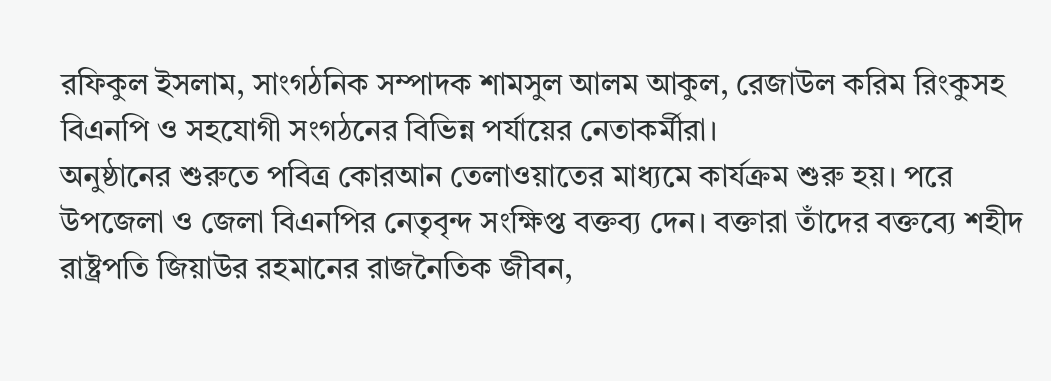রফিকুল ইসলাম, সাংগঠনিক সম্পাদক শামসুল আলম আকুল, রেজাউল করিম রিংকুসহ বিএনপি ও সহযোগী সংগঠনের বিভিন্ন পর্যায়ের নেতাকর্মীরা।
অনুষ্ঠানের শুরুতে পবিত্র কোরআন তেলাওয়াতের মাধ্যমে কার্যক্রম শুরু হয়। পরে উপজেলা ও জেলা বিএনপির নেতৃবৃন্দ সংক্ষিপ্ত বক্তব্য দেন। বক্তারা তাঁদের বক্তব্যে শহীদ রাষ্ট্রপতি জিয়াউর রহমানের রাজনৈতিক জীবন,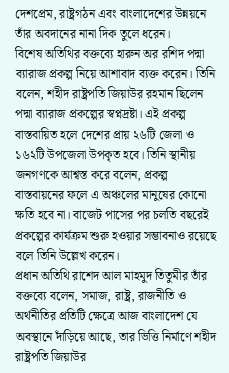দেশপ্রেম, রাষ্ট্রগঠন এবং বাংলাদেশের উন্নয়নে তাঁর অবদানের নানা দিক তুলে ধরেন।
বিশেষ অতিথির বক্তব্যে হারুন অর রশিদ পদ্মা ব্যারাজ প্রকল্প নিয়ে আশাবাদ ব্যক্ত করেন। তিনি বলেন, শহীদ রাষ্ট্রপতি জিয়াউর রহমান ছিলেন পদ্মা ব্যারাজ প্রকল্পের স্বপ্নদ্রষ্টা। এই প্রকল্প বাস্তবায়িত হলে দেশের প্রায় ২৬টি জেলা ও ১৬২টি উপজেলা উপকৃত হবে। তিনি স্থানীয় জনগণকে আশ্বস্ত করে বলেন, প্রকল্প বাস্তবায়নের ফলে এ অঞ্চলের মানুষের কোনো ক্ষতি হবে না। বাজেট পাসের পর চলতি বছরেই প্রকল্পের কার্যক্রম শুরু হওয়ার সম্ভাবনাও রয়েছে বলে তিনি উল্লেখ করেন।
প্রধান অতিথি রাশেদ আল মাহমুদ তিতুমীর তাঁর বক্তব্যে বলেন, সমাজ, রাষ্ট্র, রাজনীতি ও অর্থনীতির প্রতিটি ক্ষেত্রে আজ বাংলাদেশ যে অবস্থানে দাঁড়িয়ে আছে, তার ভিত্তি নির্মাণে শহীদ রাষ্ট্রপতি জিয়াউর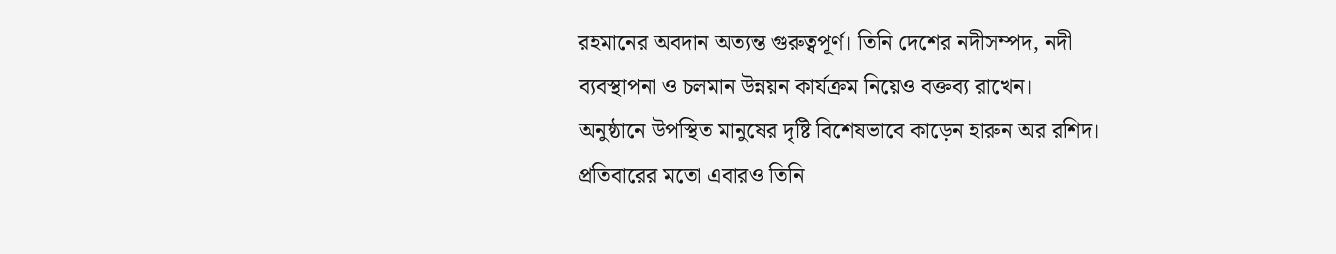রহমানের অবদান অত্যন্ত গুরুত্বপূর্ণ। তিনি দেশের নদীসম্পদ, নদী ব্যবস্থাপনা ও চলমান উন্নয়ন কার্যক্রম নিয়েও বক্তব্য রাখেন।
অনুষ্ঠানে উপস্থিত মানুষের দৃষ্টি বিশেষভাবে কাড়েন হারুন অর রশিদ। প্রতিবারের মতো এবারও তিনি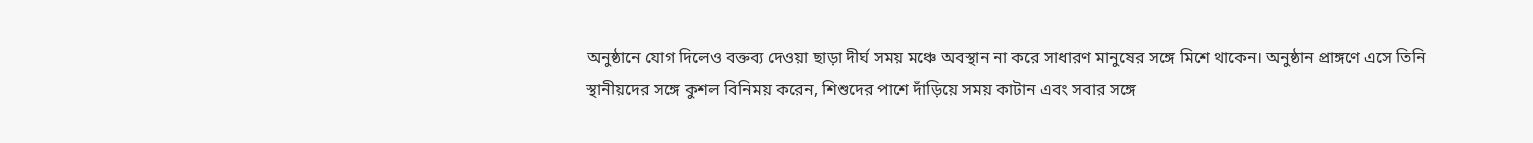অনুষ্ঠানে যোগ দিলেও বক্তব্য দেওয়া ছাড়া দীর্ঘ সময় মঞ্চে অবস্থান না করে সাধারণ মানুষের সঙ্গে মিশে থাকেন। অনুষ্ঠান প্রাঙ্গণে এসে তিনি স্থানীয়দের সঙ্গে কুশল বিনিময় করেন, শিশুদের পাশে দাঁড়িয়ে সময় কাটান এবং সবার সঙ্গে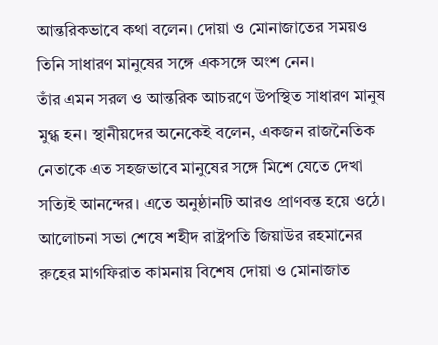আন্তরিকভাবে কথা বলেন। দোয়া ও মোনাজাতের সময়ও তিনি সাধারণ মানুষের সঙ্গে একসঙ্গে অংশ নেন।
তাঁর এমন সরল ও আন্তরিক আচরণে উপস্থিত সাধারণ মানুষ মুগ্ধ হন। স্থানীয়দের অনেকেই বলেন, একজন রাজনৈতিক নেতাকে এত সহজভাবে মানুষের সঙ্গে মিশে যেতে দেখা সত্যিই আনন্দের। এতে অনুষ্ঠানটি আরও প্রাণবন্ত হয়ে ওঠে।
আলোচনা সভা শেষে শহীদ রাষ্ট্রপতি জিয়াউর রহমানের রুহের মাগফিরাত কামনায় বিশেষ দোয়া ও মোনাজাত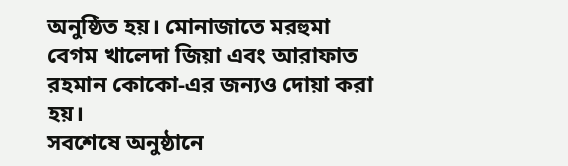অনুষ্ঠিত হয়। মোনাজাতে মরহুমা বেগম খালেদা জিয়া এবং আরাফাত রহমান কোকো-এর জন্যও দোয়া করা হয়।
সবশেষে অনুষ্ঠানে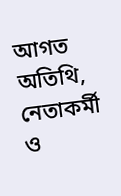আগত অতিথি, নেতাকর্মী ও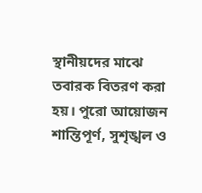স্থানীয়দের মাঝে তবারক বিতরণ করা হয়। পুরো আয়োজন শান্তিপূর্ণ, সুশৃঙ্খল ও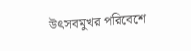উৎসবমুখর পরিবেশে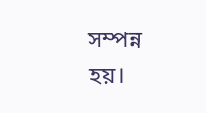সম্পন্ন হয়।